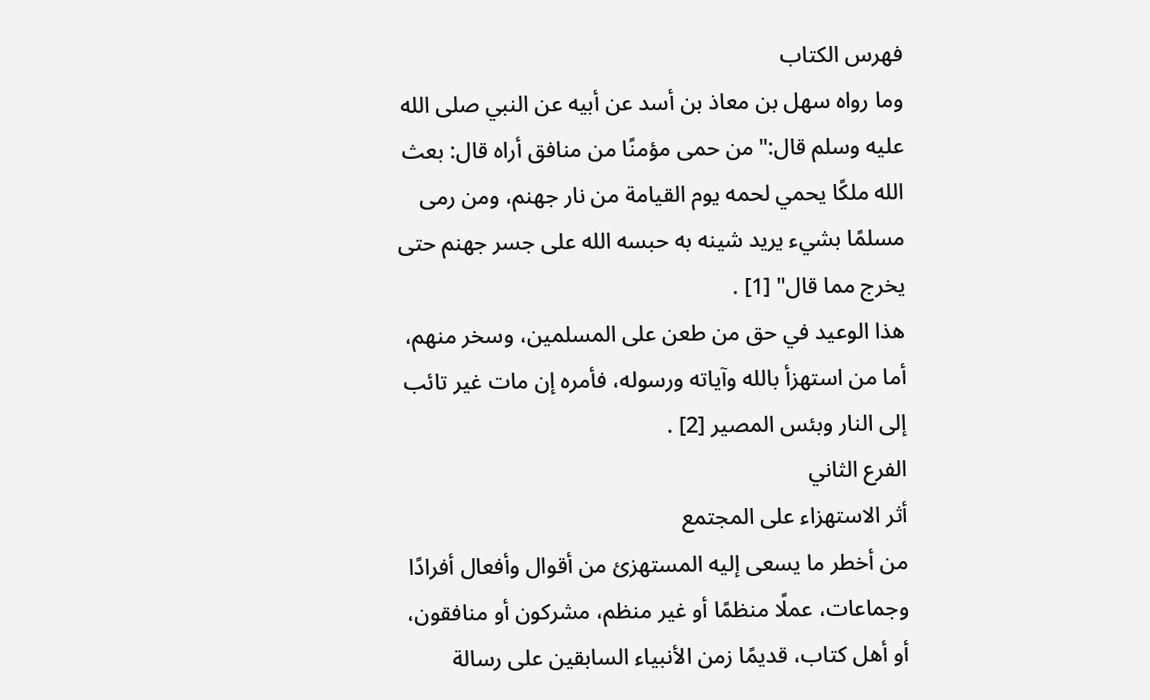فهرس الكتاب
وما رواه سهل بن معاذ بن أسد عن أبيه عن النبي صلى الله عليه وسلم قال:"من حمى مؤمنًا من منافق أراه قال: بعث الله ملكًا يحمي لحمه يوم القيامة من نار جهنم، ومن رمى مسلمًا بشيء يريد شينه به حبسه الله على جسر جهنم حتى يخرج مما قال" [1] .
هذا الوعيد في حق من طعن على المسلمين، وسخر منهم، أما من استهزأ بالله وآياته ورسوله، فأمره إن مات غير تائب إلى النار وبئس المصير [2] .
الفرع الثاني
أثر الاستهزاء على المجتمع
من أخطر ما يسعى إليه المستهزئ من أقوال وأفعال أفرادًا وجماعات، عملًا منظمًا أو غير منظم، مشركون أو منافقون، أو أهل كتاب، قديمًا زمن الأنبياء السابقين على رسالة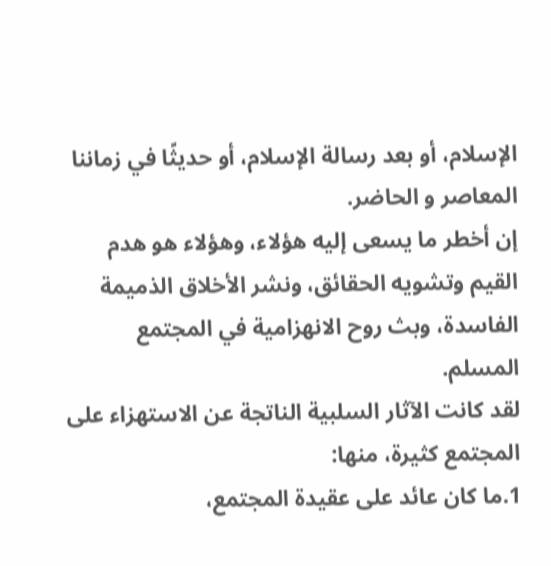الإسلام، أو بعد رسالة الإسلام، أو حديثًا في زماننا المعاصر و الحاضر.
إن أخطر ما يسعى إليه هؤلاء، وهؤلاء هو هدم القيم وتشويه الحقائق، ونشر الأخلاق الذميمة الفاسدة، وبث روح الانهزامية في المجتمع المسلم.
لقد كانت الآثار السلبية الناتجة عن الاستهزاء على المجتمع كثيرة، منها:
1.ما كان عائد على عقيدة المجتمع،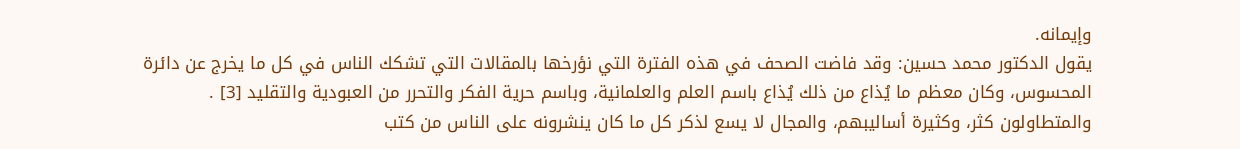وإيمانه.
يقول الدكتور محمد حسين: وقد فاضت الصحف في هذه الفترة التي نؤرخها بالمقالات التي تشكك الناس في كل ما يخرج عن دائرة المحسوس، وكان معظم ما يُذاع من ذلك يُذاع باسم العلم والعلمانية، وباسم حرية الفكر والتحرر من العبودية والتقليد [3] .
والمتطاولون كثر، وكثيرة أساليبهم، والمجال لا يسع لذكر كل ما كان ينشرونه على الناس من كتب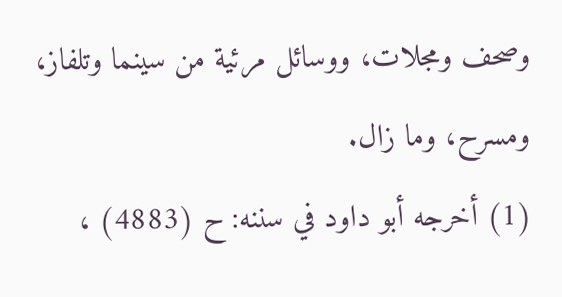وصحف ومجلات، ووسائل مرئية من سينما وتلفاز، ومسرح، وما زال.
(1) أخرجه أبو داود في سننه: ح (4883) ،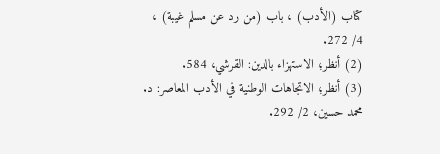كتاب (الأدب) ، باب (من رد عن مسلم غيبة) ، 4/ 272.
(2) أنظر؛ الاستهزاء بالدين: القرشي، 584.
(3) أنظر؛ الاتجاهات الوطنية في الأدب المعاصر: د. محمد حسين، 2/ 292.